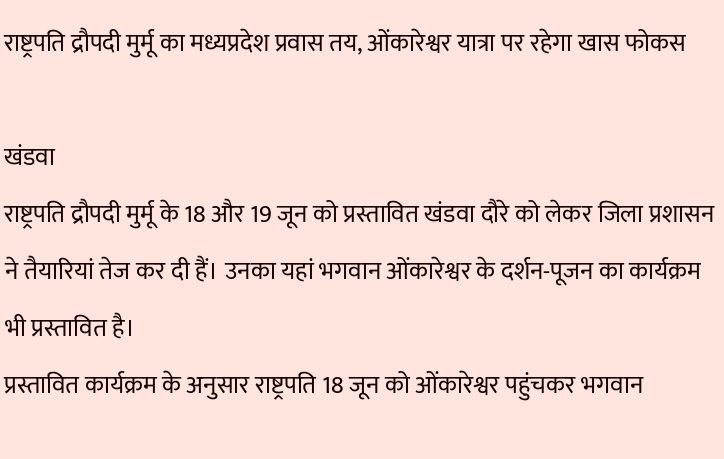राष्ट्रपति द्रौपदी मुर्मू का मध्यप्रदेश प्रवास तय, ओंकारेश्वर यात्रा पर रहेगा खास फोकस

खंडवा
राष्ट्रपति द्रौपदी मुर्मू के 18 और 19 जून को प्रस्तावित खंडवा दौरे को लेकर जिला प्रशासन ने तैयारियां तेज कर दी हैं। उनका यहां भगवान ओंकारेश्वर के दर्शन-पूजन का कार्यक्रम भी प्रस्तावित है।
प्रस्तावित कार्यक्रम के अनुसार राष्ट्रपति 18 जून को ओंकारेश्वर पहुंचकर भगवान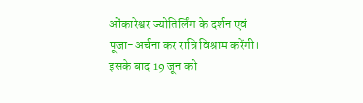ओंकारेश्वर ज्योतिर्लिंग के दर्शन एवं पूजा-अर्चना कर रात्रि विश्राम करेंगी। इसके बाद 19 जून को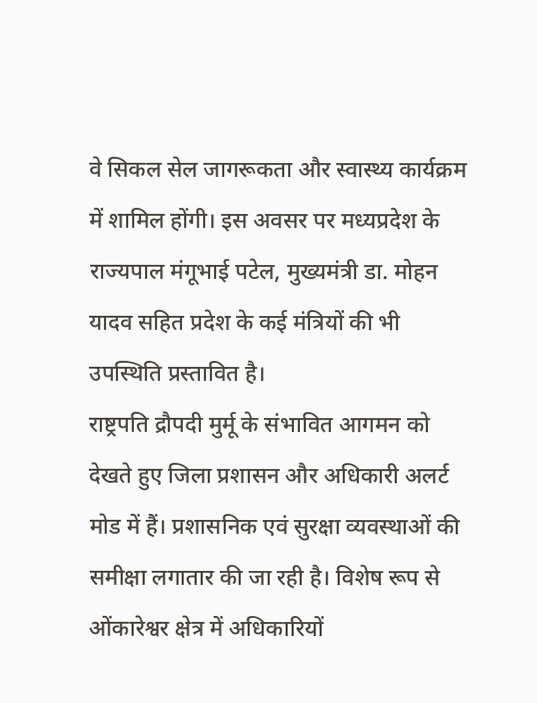वे सिकल सेल जागरूकता और स्वास्थ्य कार्यक्रम में शामिल होंगी। इस अवसर पर मध्यप्रदेश के राज्यपाल मंगूभाई पटेल, मुख्यमंत्री डा. मोहन यादव सहित प्रदेश के कई मंत्रियों की भी उपस्थिति प्रस्तावित है।
राष्ट्रपति द्रौपदी मुर्मू के संभावित आगमन को देखते हुए जिला प्रशासन और अधिकारी अलर्ट मोड में हैं। प्रशासनिक एवं सुरक्षा व्यवस्थाओं की समीक्षा लगातार की जा रही है। विशेष रूप से ओंकारेश्वर क्षेत्र में अधिकारियों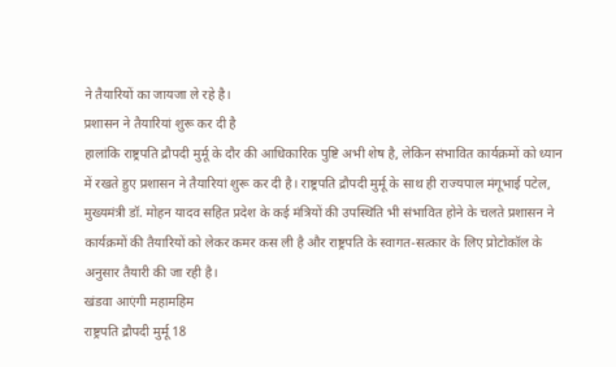ने तैयारियों का जायजा ले रहे है।
प्रशासन ने तैयारियां शुरू कर दी है
हालांकि राष्ट्रपति द्रौपदी मुर्मू के दौर की आधिकारिक पुष्टि अभी शेष है, लेकिन संभावित कार्यक्रमों को ध्यान में रखते हुए प्रशासन ने तैयारियां शुरू कर दी है। राष्ट्रपति द्रौपदी मुर्मू के साथ ही राज्यपाल मंगूभाई पटेल, मुख्यमंत्री डॉ. मोहन यादव सहित प्रदेश के कई मंत्रियों की उपस्थिति भी संभावित होने के चलते प्रशासन ने कार्यक्रमों की तैयारियों को लेकर कमर कस ली है और राष्ट्रपति के स्वागत-सत्कार के लिए प्रोटोकॉल के अनुसार तैयारी की जा रही है।
खंडवा आएंगी महामहिम
राष्ट्रपति द्रौपदी मुर्मू 18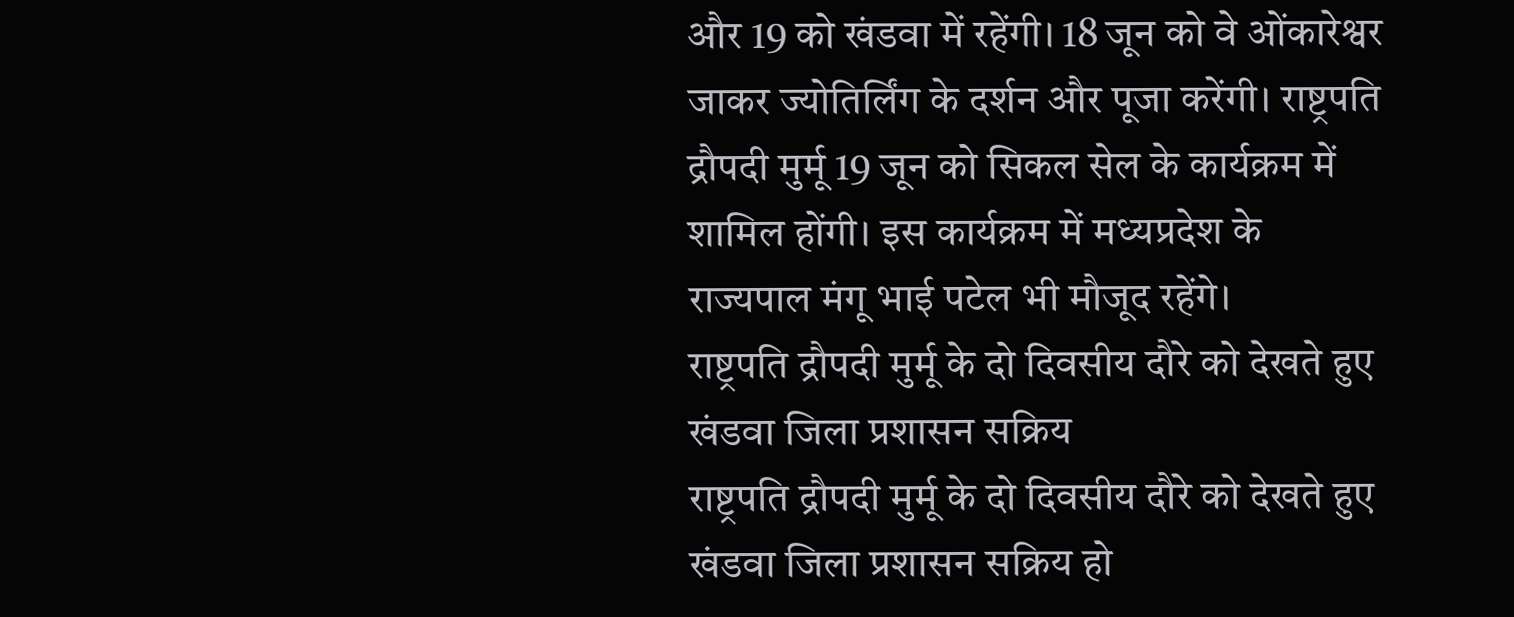और 19 को खंडवा में रहेंगी। 18 जून को वे ओंकारेश्वर जाकर ज्योतिर्लिंग के दर्शन और पूजा करेंगी। राष्ट्रपति द्रौपदी मुर्मू 19 जून को सिकल सेल के कार्यक्रम में शामिल होंगी। इस कार्यक्रम में मध्यप्रदेश के राज्यपाल मंगू भाई पटेल भी मौजूद रहेंगे।
राष्ट्रपति द्रौपदी मुर्मू के दो दिवसीय दौरे को देखते हुए खंडवा जिला प्रशासन सक्रिय
राष्ट्रपति द्रौपदी मुर्मू के दो दिवसीय दौरे को देखते हुए खंडवा जिला प्रशासन सक्रिय हो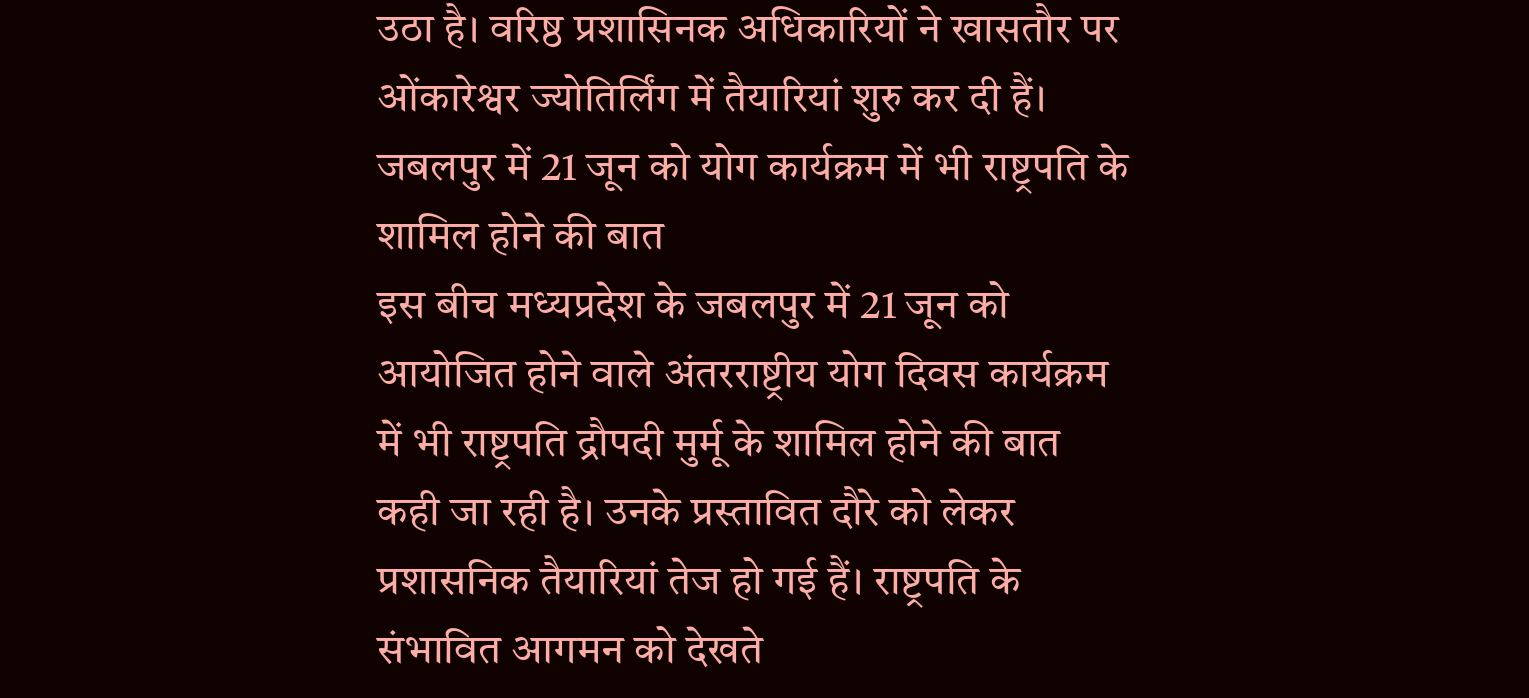उठा है। वरिष्ठ प्रशासिनक अधिकारियों ने खासतौर पर ओंकारेश्वर ज्योतिर्लिंग में तैयारियां शुरु कर दी हैं।
जबलपुर में 21 जून को योग कार्यक्रम में भी राष्ट्रपति के शामिल होने की बात
इस बीच मध्यप्रदेश के जबलपुर में 21 जून को आयोजित होने वाले अंतरराष्ट्रीय योग दिवस कार्यक्रम में भी राष्ट्रपति द्रौपदी मुर्मू के शामिल होने की बात कही जा रही है। उनके प्रस्तावित दौरे को लेकर प्रशासनिक तैयारियां तेज हो गई हैं। राष्ट्रपति के संभावित आगमन को देखते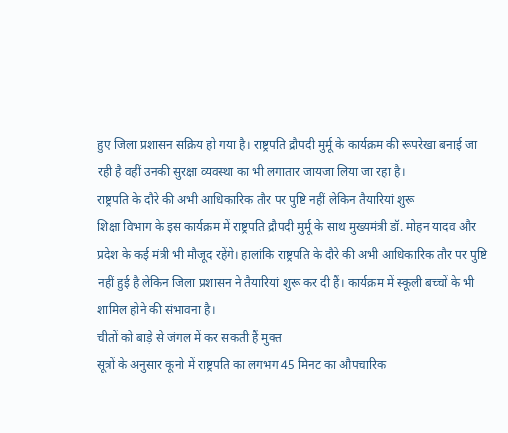हुए जिला प्रशासन सक्रिय हो गया है। राष्ट्रपति द्रौपदी मुर्मू के कार्यक्रम की रूपरेखा बनाई जा रही है वहीं उनकी सुरक्षा व्यवस्था का भी लगातार जायजा लिया जा रहा है।
राष्ट्रपति के दौरे की अभी आधिकारिक तौर पर पुष्टि नहीं लेकिन तैयारियां शुरू
शिक्षा विभाग के इस कार्यक्रम में राष्ट्रपति द्रौपदी मुर्मू के साथ मुख्यमंत्री डॉ. मोहन यादव और प्रदेश के कई मंत्री भी मौजूद रहेंगे। हालांकि राष्ट्रपति के दौरे की अभी आधिकारिक तौर पर पुष्टि नहीं हुई है लेकिन जिला प्रशासन ने तैयारियां शुरू कर दी हैं। कार्यक्रम में स्कूली बच्चों के भी शामिल होने की संभावना है।
चीतों को बाड़े से जंगल में कर सकती हैं मुक्त
सूत्रों के अनुसार कूनो में राष्ट्रपति का लगभग 45 मिनट का औपचारिक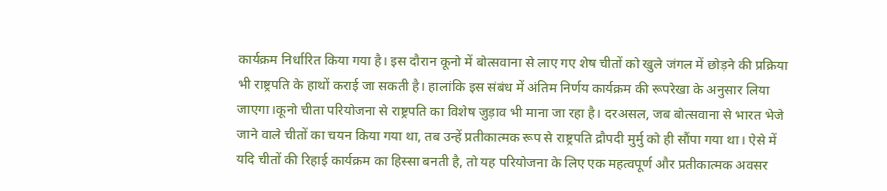कार्यक्रम निर्धारित किया गया है। इस दौरान कूनो में बोत्सवाना से लाए गए शेष चीतों को खुले जंगल में छोड़ने की प्रक्रिया भी राष्ट्रपति के हाथों कराई जा सकती है। हालांकि इस संबंध में अंतिम निर्णय कार्यक्रम की रूपरेखा के अनुसार लिया जाएगा।कूनो चीता परियोजना से राष्ट्रपति का विशेष जुड़ाव भी माना जा रहा है। दरअसल, जब बोत्सवाना से भारत भेजे जाने वाले चीतों का चयन किया गया था, तब उन्हें प्रतीकात्मक रूप से राष्ट्रपति द्रौपदी मुर्मु को ही सौंपा गया था। ऐसे में यदि चीतों की रिहाई कार्यक्रम का हिस्सा बनती है, तो यह परियोजना के लिए एक महत्वपूर्ण और प्रतीकात्मक अवसर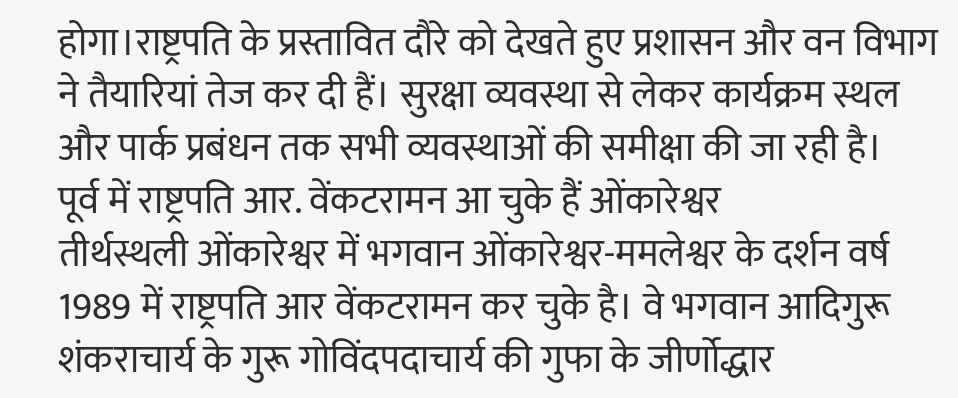होगा।राष्ट्रपति के प्रस्तावित दौरे को देखते हुए प्रशासन और वन विभाग ने तैयारियां तेज कर दी हैं। सुरक्षा व्यवस्था से लेकर कार्यक्रम स्थल और पार्क प्रबंधन तक सभी व्यवस्थाओं की समीक्षा की जा रही है।
पूर्व में राष्ट्रपति आर. वेंकटरामन आ चुके हैं ओंकारेश्वर
तीर्थस्थली ओंकारेश्वर में भगवान ओंकारेश्वर-ममलेश्वर के दर्शन वर्ष 1989 में राष्ट्रपति आर वेंकटरामन कर चुके है। वे भगवान आदिगुरू शंकराचार्य के गुरू गोविंदपदाचार्य की गुफा के जीर्णोद्धार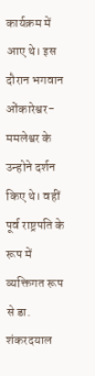कार्यक्रम में आए थे। इस दौरान भगवान ओंकारेश्वर-ममलेश्वर के उन्होने दर्शन किए थे। वहीं पूर्व राष्ट्रपति के रूप में व्यक्तिगत रूप से डा. शंकरदयाल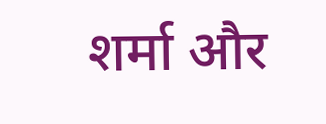शर्मा और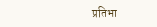प्रतिभा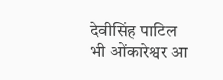देवीसिंह पाटिल भी ओंकारेश्वर आ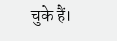चुके हैं।